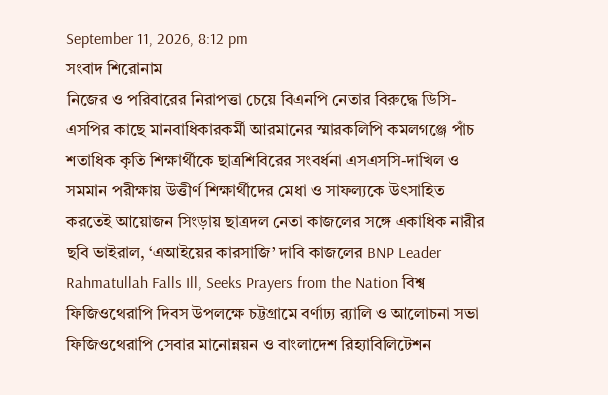September 11, 2026, 8:12 pm
সংবাদ শিরোনাম
নিজের ও পরিবারের নিরাপত্তা চেয়ে বিএনপি নেতার বিরুদ্ধে ডিসি-এসপির কাছে মানবাধিকারকর্মী আরমানের স্মারকলিপি কমলগঞ্জে পাঁচ শতাধিক কৃতি শিক্ষার্থীকে ছাত্রশিবিরের সংবর্ধনা এসএসসি-দাখিল ও সমমান পরীক্ষায় উত্তীর্ণ শিক্ষার্থীদের মেধা ও সাফল্যকে উৎসাহিত করতেই আয়োজন সিংড়ায় ছাত্রদল নেতা কাজলের সঙ্গে একাধিক নারীর ছবি ভাইরাল, ‘এআইয়ের কারসাজি’ দাবি কাজলের BNP Leader Rahmatullah Falls Ill, Seeks Prayers from the Nation বিশ্ব ফিজিওথেরাপি দিবস উপলক্ষে চট্টগ্রামে বর্ণাঢ্য র‍্যালি ও আলোচনা সভা ফিজিওথেরাপি সেবার মানোন্নয়ন ও বাংলাদেশ রিহ্যাবিলিটেশন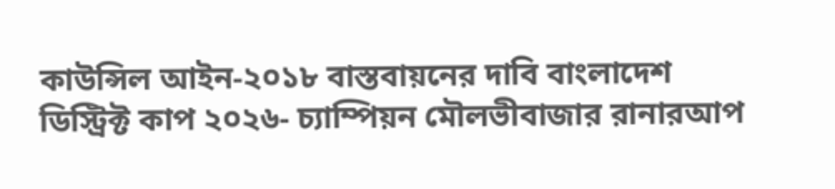কাউন্সিল আইন-২০১৮ বাস্তবায়নের দাবি বাংলাদেশ ডিস্ট্রিক্ট কাপ ২০২৬- চ্যাম্পিয়ন মৌলভীবাজার রানারআপ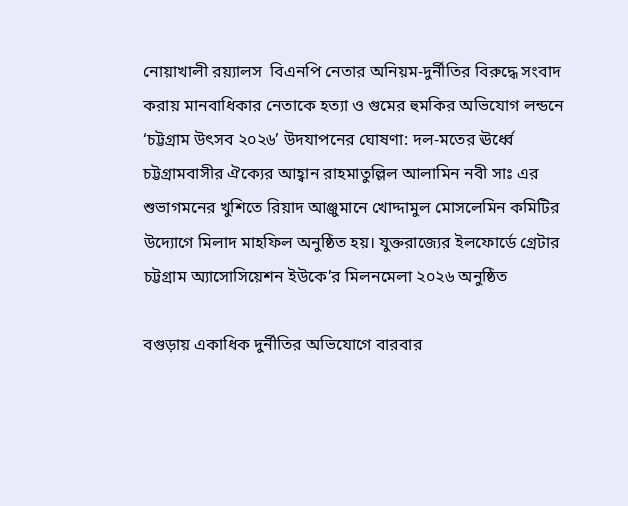নোয়াখালী রয়্যালস  বিএনপি নেতার অনিয়ম-দুর্নীতির বিরুদ্ধে সংবাদ করায় মানবাধিকার নেতাকে হত্যা ও গুমের হুমকির অভিযোগ লন্ডনে ‘চট্টগ্রাম উৎসব ২০২৬’ উদযাপনের ঘোষণা: দল-মতের ঊর্ধ্বে চট্টগ্রামবাসীর ঐক্যের আহ্বান রাহমাতুল্লিল আলামিন নবী সাঃ এর শুভাগমনের খুশিতে রিয়াদ আঞ্জুমানে খোদ্দামুল মোসলেমিন কমিটির উদ্যোগে মিলাদ মাহফিল অনুষ্ঠিত হয়। যুক্তরাজ্যের ইলফোর্ডে গ্রেটার চট্টগ্রাম অ্যাসোসিয়েশন ইউকে’র মিলনমেলা ২০২৬ অনুষ্ঠিত

বগুড়ায় একাধিক দুর্নীতির অভিযোগে বারবার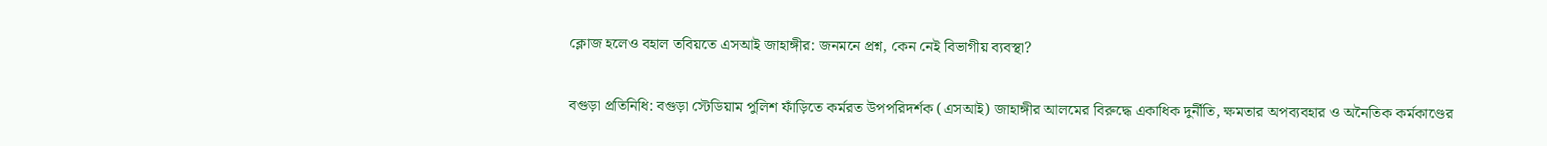ক্লোজ হলেও বহাল তবিয়তে এসআই জাহাঙ্গীর: জনমনে প্রশ্ন, কেন নেই বিভাগীয় ব্যবস্থা?

বগুড়া প্রতিনিধি: বগুড়া স্টেডিয়াম পুলিশ ফাঁড়িতে কর্মরত উপপরিদর্শক (এসআই) জাহাঙ্গীর আলমের বিরুদ্ধে একাধিক দুর্নীতি, ক্ষমতার অপব্যবহার ও অনৈতিক কর্মকাণ্ডের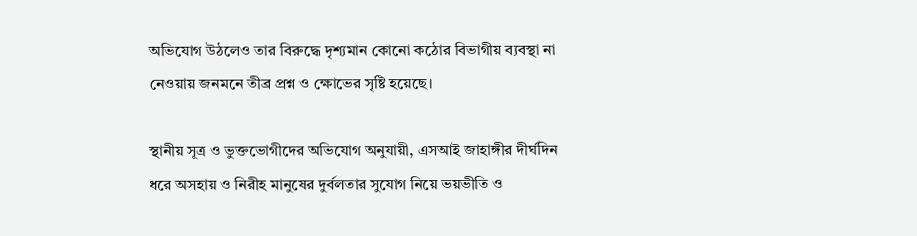অভিযোগ উঠলেও তার বিরুদ্ধে দৃশ্যমান কোনো কঠোর বিভাগীয় ব্যবস্থা না নেওয়ায় জনমনে তীব্র প্রশ্ন ও ক্ষোভের সৃষ্টি হয়েছে।

স্থানীয় সূত্র ও ভুক্তভোগীদের অভিযোগ অনুযায়ী, এসআই জাহাঙ্গীর দীর্ঘদিন ধরে অসহায় ও নিরীহ মানুষের দুর্বলতার সুযোগ নিয়ে ভয়ভীতি ও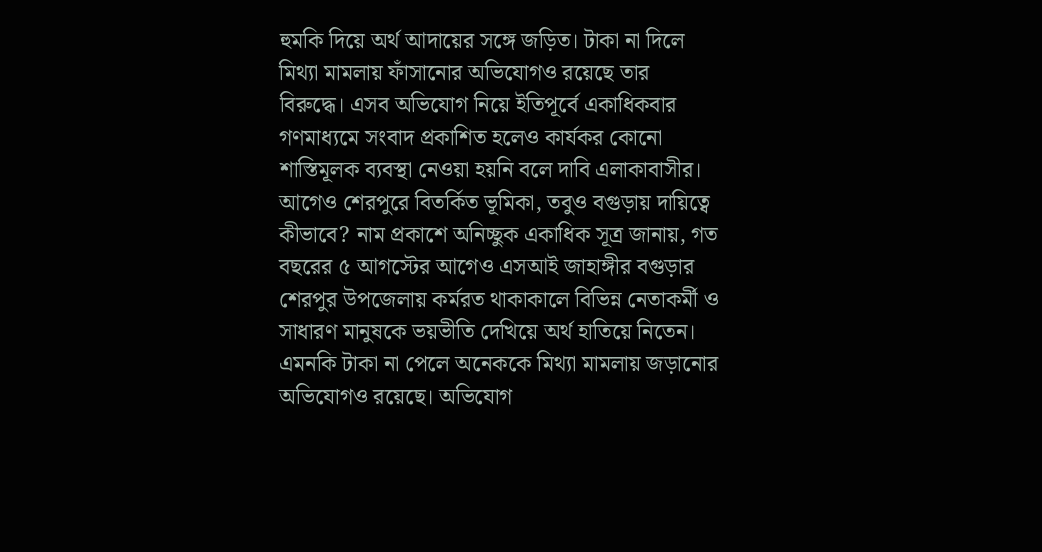হুমকি দিয়ে অর্থ আদায়ের সঙ্গে জড়িত। টাকা না দিলে মিথ্যা মামলায় ফাঁসানোর অভিযোগও রয়েছে তার বিরুদ্ধে। এসব অভিযোগ নিয়ে ইতিপূর্বে একাধিকবার গণমাধ্যমে সংবাদ প্রকাশিত হলেও কার্যকর কোনো শাস্তিমূলক ব্যবস্থা নেওয়া হয়নি বলে দাবি এলাকাবাসীর। আগেও শেরপুরে বিতর্কিত ভূমিকা, তবুও বগুড়ায় দায়িত্বে কীভাবে? নাম প্রকাশে অনিচ্ছুক একাধিক সূত্র জানায়, গত বছরের ৫ আগস্টের আগেও এসআই জাহাঙ্গীর বগুড়ার শেরপুর উপজেলায় কর্মরত থাকাকালে বিভিন্ন নেতাকর্মী ও সাধারণ মানুষকে ভয়ভীতি দেখিয়ে অর্থ হাতিয়ে নিতেন। এমনকি টাকা না পেলে অনেককে মিথ্যা মামলায় জড়ানোর অভিযোগও রয়েছে। অভিযোগ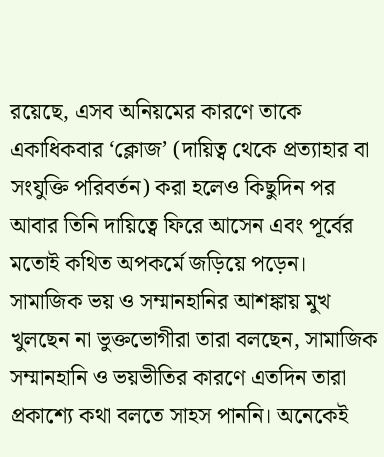রয়েছে, এসব অনিয়মের কারণে তাকে একাধিকবার ‘ক্লোজ’ (দায়িত্ব থেকে প্রত্যাহার বা সংযুক্তি পরিবর্তন) করা হলেও কিছুদিন পর আবার তিনি দায়িত্বে ফিরে আসেন এবং পূর্বের মতোই কথিত অপকর্মে জড়িয়ে পড়েন। সামাজিক ভয় ও সম্মানহানির আশঙ্কায় মুখ খুলছেন না ভুক্তভোগীরা তারা বলছেন, সামাজিক সম্মানহানি ও ভয়ভীতির কারণে এতদিন তারা প্রকাশ্যে কথা বলতে সাহস পাননি। অনেকেই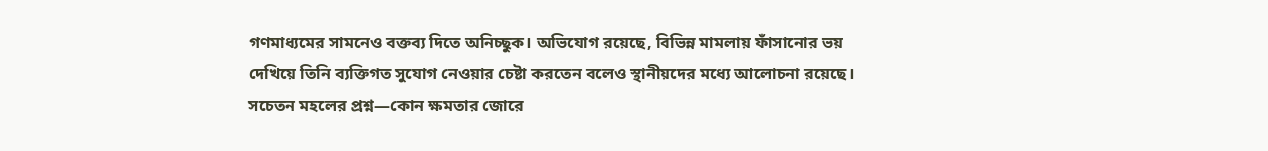গণমাধ্যমের সামনেও বক্তব্য দিতে অনিচ্ছুক। অভিযোগ রয়েছে, বিভিন্ন মামলায় ফাঁসানোর ভয় দেখিয়ে তিনি ব্যক্তিগত সুযোগ নেওয়ার চেষ্টা করতেন বলেও স্থানীয়দের মধ্যে আলোচনা রয়েছে। সচেতন মহলের প্রশ্ন—কোন ক্ষমতার জোরে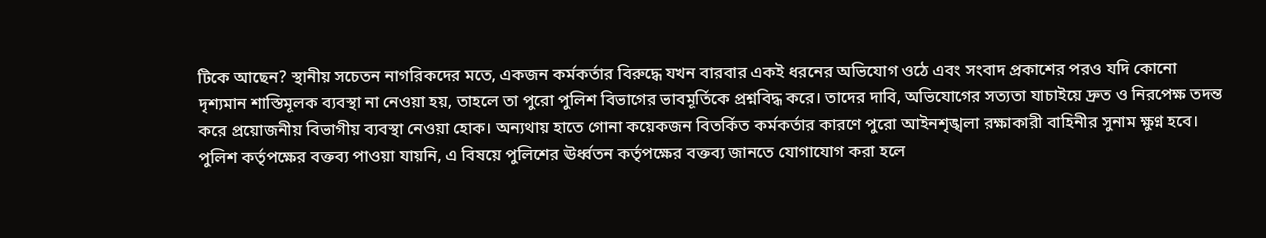টিকে আছেন? স্থানীয় সচেতন নাগরিকদের মতে, একজন কর্মকর্তার বিরুদ্ধে যখন বারবার একই ধরনের অভিযোগ ওঠে এবং সংবাদ প্রকাশের পরও যদি কোনো দৃশ্যমান শাস্তিমূলক ব্যবস্থা না নেওয়া হয়, তাহলে তা পুরো পুলিশ বিভাগের ভাবমূর্তিকে প্রশ্নবিদ্ধ করে। তাদের দাবি, অভিযোগের সত্যতা যাচাইয়ে দ্রুত ও নিরপেক্ষ তদন্ত করে প্রয়োজনীয় বিভাগীয় ব্যবস্থা নেওয়া হোক। অন্যথায় হাতে গোনা কয়েকজন বিতর্কিত কর্মকর্তার কারণে পুরো আইনশৃঙ্খলা রক্ষাকারী বাহিনীর সুনাম ক্ষুণ্ন হবে। পুলিশ কর্তৃপক্ষের বক্তব্য পাওয়া যায়নি, এ বিষয়ে পুলিশের ঊর্ধ্বতন কর্তৃপক্ষের বক্তব্য জানতে যোগাযোগ করা হলে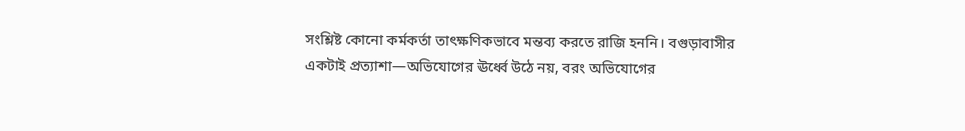সংশ্লিষ্ট কোনো কর্মকর্তা তাৎক্ষণিকভাবে মন্তব্য করতে রাজি হননি। বগুড়াবাসীর একটাই প্রত্যাশা—অভিযোগের ঊর্ধ্বে উঠে নয়, বরং অভিযোগের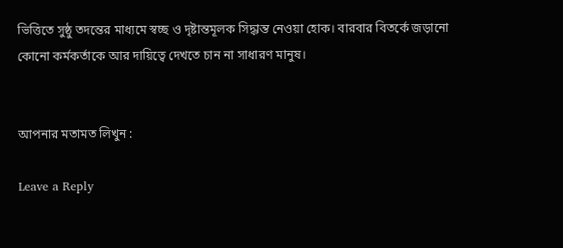ভিত্তিতে সুষ্ঠু তদন্তের মাধ্যমে স্বচ্ছ ও দৃষ্টান্তমূলক সিদ্ধান্ত নেওয়া হোক। বারবার বিতর্কে জড়ানো কোনো কর্মকর্তাকে আর দায়িত্বে দেখতে চান না সাধারণ মানুষ।


আপনার মতামত লিখুন :

Leave a Reply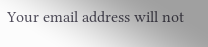Your email address will not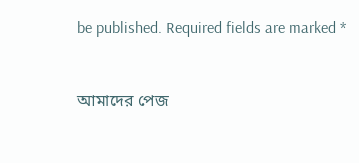be published. Required fields are marked *


আমাদের পেজ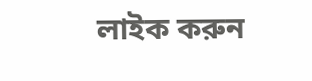লাইক করুন